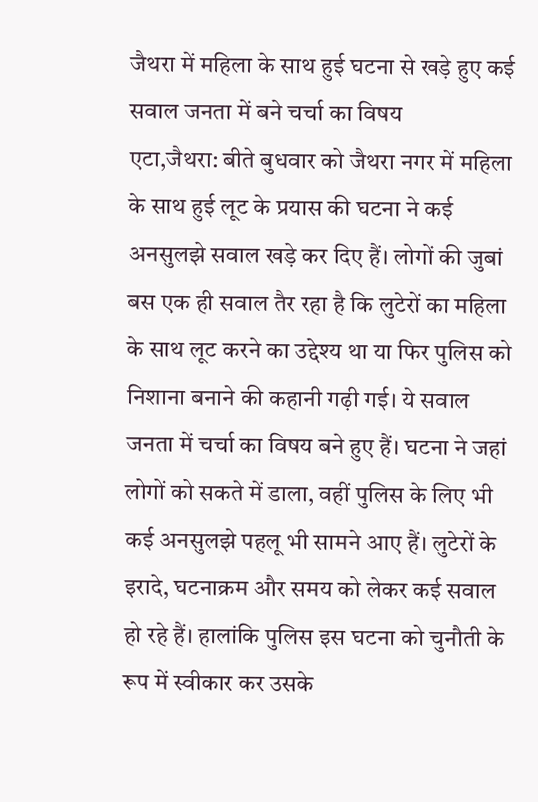जैथरा में महिला के साथ हुई घटना से खड़े हुए कई सवाल जनता में बने चर्चा का विषय
एटा,जैथरा: बीते बुधवार को जैथरा नगर में महिला के साथ हुई लूट के प्रयास की घटना ने कई अनसुलझे सवाल खड़े कर दिए हैं। लोगों की जुबां बस एक ही सवाल तैर रहा है कि लुटेरों का महिला के साथ लूट करने का उद्देश्य था या फिर पुलिस को निशाना बनाने की कहानी गढ़ी गई। ये सवाल जनता में चर्चा का विषय बने हुए हैं। घटना ने जहां लोगों को सकते में डाला, वहीं पुलिस के लिए भी कई अनसुलझे पहलू भी सामने आए हैं। लुटेरों के इरादे, घटनाक्रम और समय को लेकर कई सवाल हो रहे हैं। हालांकि पुलिस इस घटना को चुनौती के रूप में स्वीकार कर उसके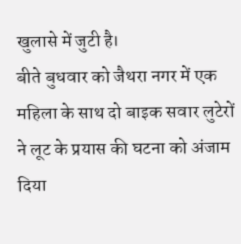खुलासे में जुटी है।
बीते बुधवार को जैथरा नगर में एक महिला के साथ दो बाइक सवार लुटेरों ने लूट के प्रयास की घटना को अंजाम दिया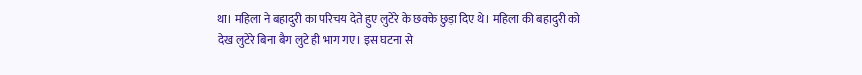था। महिला ने बहादुरी का परिचय देते हुए लुटेरे के छक्के छुड़ा दिए थे। महिला की बहादुरी को देख लुटेरे बिना बैग लुटे ही भाग गए। इस घटना से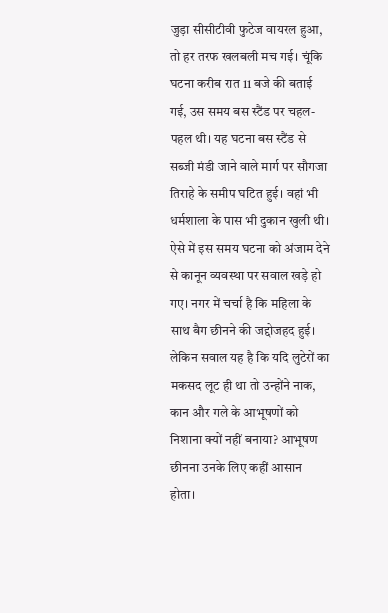जुड़ा सीसीटीवी फुटेज वायरल हुआ, तो हर तरफ खलबली मच गई। चूंकि घटना करीब रात 11 बजे की बताई गई, उस समय बस स्टैंड पर चहल-पहल थी। यह घटना बस स्टैंड से सब्जी मंडी जाने वाले मार्ग पर सौगजा तिराहे के समीप घटित हुई। वहां भी धर्मशाला के पास भी दुकान खुली थी। ऐसे में इस समय घटना को अंजाम देने से कानून व्यवस्था पर सवाल खड़े हो गए। नगर में चर्चा है कि महिला के साथ बैग छीनने की जद्दोजहद हुई। लेकिन सवाल यह है कि यदि लुटेरों का मकसद लूट ही था तो उन्होंने नाक, कान और गले के आभूषणों को निशाना क्यों नहीं बनाया? आभूषण छीनना उनके लिए कहीं आसान होता।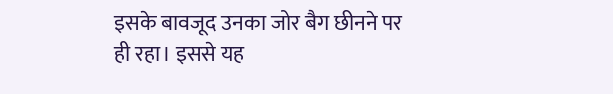इसके बावजूद उनका जोर बैग छीनने पर ही रहा। इससे यह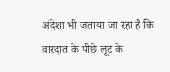अंदेशा भी जताया जा रहा है कि वारदात के पीछे लूट के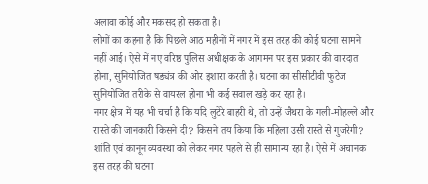अलावा कोई और मकसद हो सकता है।
लोगों का कहना है कि पिछले आठ महीनों में नगर में इस तरह की कोई घटना सामने नहीं आई। ऐसे में नए वरिष्ठ पुलिस अधीक्षक के आगमन पर इस प्रकार की वारदात होना, सुनियोजित षड्यंत्र की ओर इशारा करती है। घटना का सीसीटीवी फुटेज सुनियोजित तरीके से वायरल होना भी कई सवाल खड़े कर रहा है।
नगर क्षेत्र में यह भी चर्चा है कि यदि लुटेरे बाहरी थे, तो उन्हें जैथरा के गली-मोहल्ले और रास्ते की जानकारी किसने दी? किसने तय किया कि महिला उसी रास्ते से गुजरेगी? शांति एवं कानून व्यवस्था को लेकर नगर पहले से ही सामान्य रहा है। ऐसे में अचानक इस तरह की घटना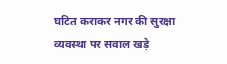घटित कराकर नगर की सुरक्षा व्यवस्था पर सवाल खड़े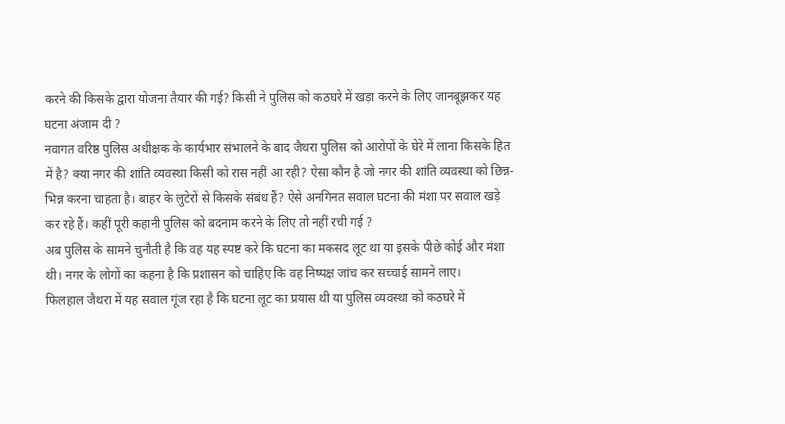करने की किसके द्वारा योजना तैयार की गई? किसी ने पुलिस को कठघरे में खड़ा करने के लिए जानबूझकर यह घटना अंजाम दी ?
नवागत वरिष्ठ पुलिस अधीक्षक के कार्यभार संभालने के बाद जैथरा पुलिस को आरोपों के घेरे में लाना किसके हित में है? क्या नगर की शांति व्यवस्था किसी को रास नहीं आ रही? ऐसा कौन है जो नगर की शांति व्यवस्था को छिन्न-भिन्न करना चाहता है। बाहर के लुटेरों से किसके संबंध हैं? ऐसे अनगिनत सवाल घटना की मंशा पर सवाल खड़े कर रहे हैं। कहीं पूरी कहानी पुलिस को बदनाम करने के लिए तो नहीं रची गई ?
अब पुलिस के सामने चुनौती है कि वह यह स्पष्ट करे कि घटना का मकसद लूट था या इसके पीछे कोई और मंशा थी। नगर के लोगों का कहना है कि प्रशासन को चाहिए कि वह निष्पक्ष जांच कर सच्चाई सामने लाए।
फिलहाल जैथरा में यह सवाल गूंज रहा है कि घटना लूट का प्रयास थी या पुलिस व्यवस्था को कठघरे में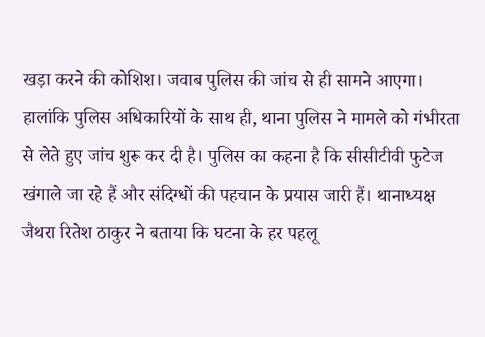खड़ा करने की कोशिश। जवाब पुलिस की जांच से ही सामने आएगा।
हालांकि पुलिस अधिकारियों के साथ ही, थाना पुलिस ने मामले को गंभीरता से लेते हुए जांच शुरू कर दी है। पुलिस का कहना है कि सीसीटीवी फुटेज खंगाले जा रहे हैं और संदिग्धों की पहचान के प्रयास जारी हैं। थानाध्यक्ष जैथरा रितेश ठाकुर ने बताया कि घटना के हर पहलू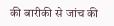की बारीकी से जांच की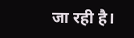जा रही है।